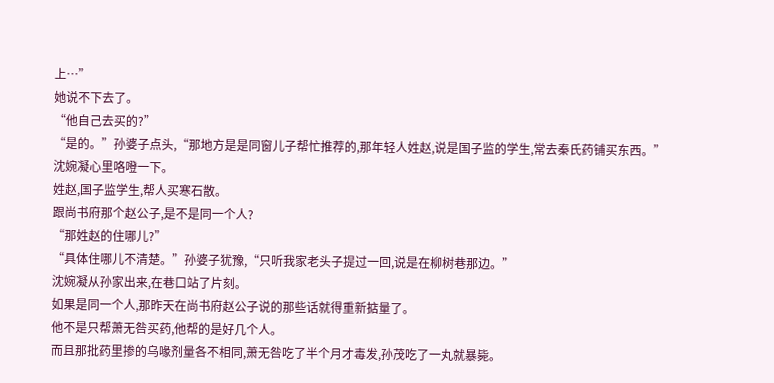上…”
她说不下去了。
“他自己去买的?”
“是的。”孙婆子点头,“那地方是是同窗儿子帮忙推荐的,那年轻人姓赵,说是国子监的学生,常去秦氏药铺买东西。”
沈婉凝心里咯噔一下。
姓赵,国子监学生,帮人买寒石散。
跟尚书府那个赵公子,是不是同一个人?
“那姓赵的住哪儿?”
“具体住哪儿不清楚。”孙婆子犹豫,“只听我家老头子提过一回,说是在柳树巷那边。”
沈婉凝从孙家出来,在巷口站了片刻。
如果是同一个人,那昨天在尚书府赵公子说的那些话就得重新掂量了。
他不是只帮萧无咎买药,他帮的是好几个人。
而且那批药里掺的乌喙剂量各不相同,萧无咎吃了半个月才毒发,孙茂吃了一丸就暴毙。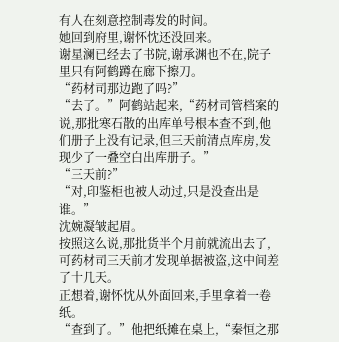有人在刻意控制毒发的时间。
她回到府里,谢怀忱还没回来。
谢星澜已经去了书院,谢承渊也不在,院子里只有阿鹤蹲在廊下擦刀。
“药材司那边跑了吗?”
“去了。”阿鹤站起来,“药材司管档案的说,那批寒石散的出库单号根本查不到,他们册子上没有记录,但三天前清点库房,发现少了一叠空白出库册子。”
“三天前?”
“对,印鉴柜也被人动过,只是没查出是谁。”
沈婉凝皱起眉。
按照这么说,那批货半个月前就流出去了,可药材司三天前才发现单据被盗,这中间差了十几天。
正想着,谢怀忱从外面回来,手里拿着一卷纸。
“查到了。”他把纸摊在桌上,“秦恒之那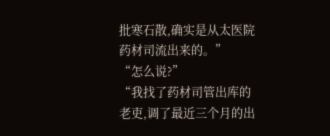批寒石散,确实是从太医院药材司流出来的。”
“怎么说?”
“我找了药材司管出库的老吏,调了最近三个月的出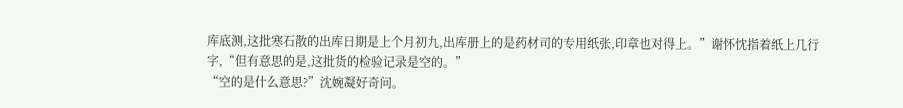库底测,这批寒石散的出库日期是上个月初九,出库册上的是药材司的专用纸张,印章也对得上。”谢怀忱指着纸上几行字,“但有意思的是,这批货的检验记录是空的。”
“空的是什么意思?”沈婉凝好奇问。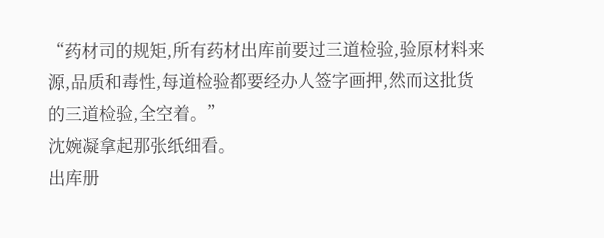“药材司的规矩,所有药材出库前要过三道检验,验原材料来源,品质和毒性,每道检验都要经办人签字画押,然而这批货的三道检验,全空着。”
沈婉凝拿起那张纸细看。
出库册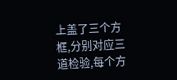上盖了三个方框,分别对应三道检验,每个方